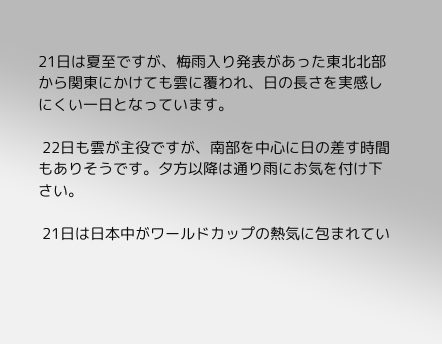21日は夏至ですが、梅雨入り発表があった東北北部から関東にかけても雲に覆われ、日の長さを実感しにくい一日となっています。

 22日も雲が主役ですが、南部を中心に日の差す時間もありそうです。夕方以降は通り雨にお気を付け下さい。

 21日は日本中がワールドカップの熱気に包まれてい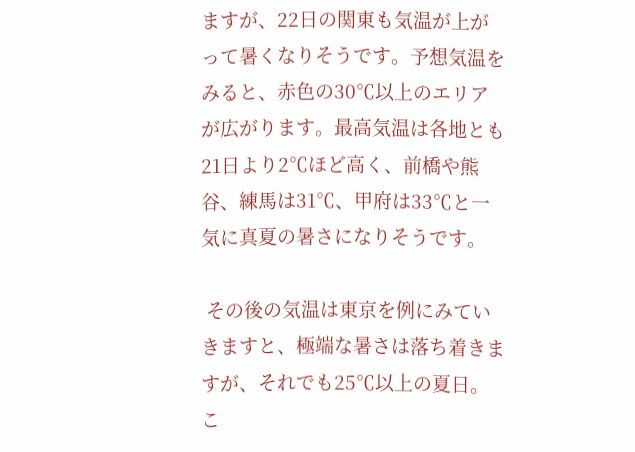ますが、22日の関東も気温が上がって暑くなりそうです。予想気温をみると、赤色の30℃以上のエリアが広がります。最高気温は各地とも21日より2℃ほど高く、前橋や熊谷、練馬は31℃、甲府は33℃と一気に真夏の暑さになりそうです。

 その後の気温は東京を例にみていきますと、極端な暑さは落ち着きますが、それでも25℃以上の夏日。こ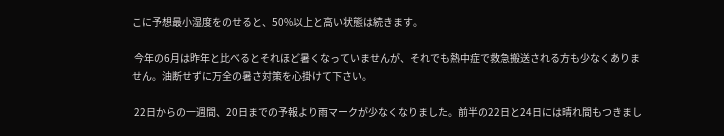こに予想最小湿度をのせると、50%以上と高い状態は続きます。

 今年の6月は昨年と比べるとそれほど暑くなっていませんが、それでも熱中症で救急搬送される方も少なくありません。油断せずに万全の暑さ対策を心掛けて下さい。

 22日からの一週間、20日までの予報より雨マークが少なくなりました。前半の22日と24日には晴れ間もつきまし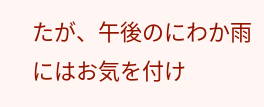たが、午後のにわか雨にはお気を付け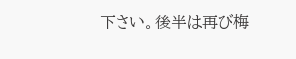下さい。後半は再び梅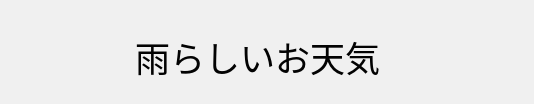雨らしいお天気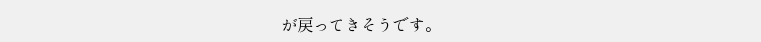が戻ってきそうです。